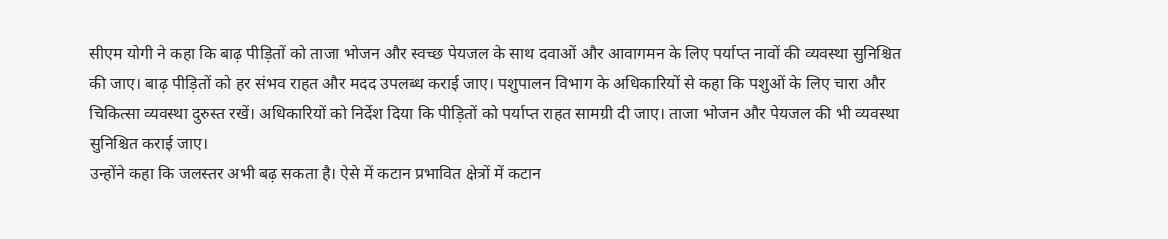सीएम योगी ने कहा कि बाढ़ पीड़ितों को ताजा भोजन और स्वच्छ पेयजल के साथ दवाओं और आवागमन के लिए पर्याप्त नावों की व्यवस्था सुनिश्चित की जाए। बाढ़ पीड़ितों को हर संभव राहत और मदद उपलब्ध कराई जाए। पशुपालन विभाग के अधिकारियों से कहा कि पशुओं के लिए चारा और चिकित्सा व्यवस्था दुरुस्त रखें। अधिकारियों को निर्देश दिया कि पीड़ितों को पर्याप्त राहत सामग्री दी जाए। ताजा भोजन और पेयजल की भी व्यवस्था सुनिश्चित कराई जाए।
उन्होंने कहा कि जलस्तर अभी बढ़ सकता है। ऐसे में कटान प्रभावित क्षेत्रों में कटान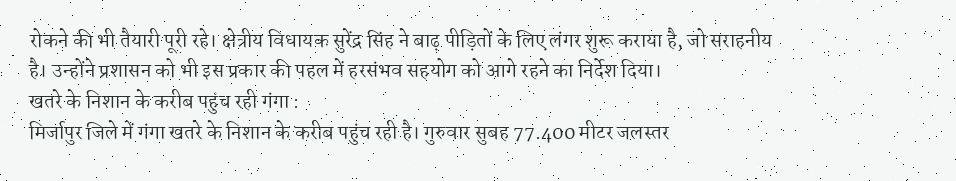रोकने की भी तैयारी पूरी रहे। क्षेत्रीय विधायक सुरेंद्र सिंह ने बाढ़ पीड़ितों के लिए लंगर शुरू कराया है, जो सराहनीय है। उन्होंने प्रशासन को भी इस प्रकार की पहल में हरसंभव सहयोग को आगे रहने का निर्देश दिया।
खतरे के निशान के करीब पहुंच रही गंगा :
मिर्जापुर जिले में गंगा खतरे के निशान के करीब पहुंच रही है। गुरुवार सुबह 77.400 मीटर जलस्तर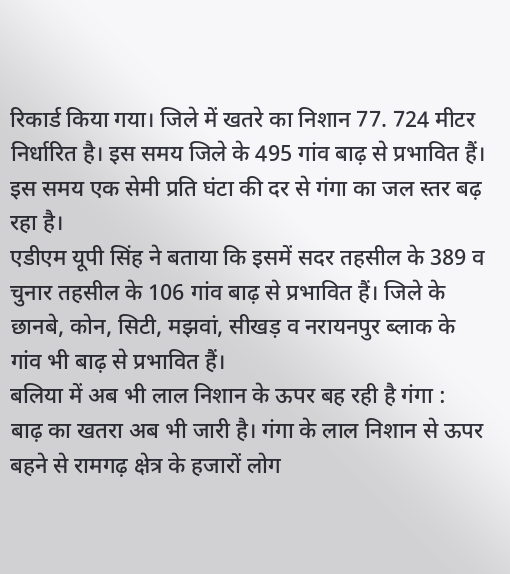रिकार्ड किया गया। जिले में खतरे का निशान 77. 724 मीटर निर्धारित है। इस समय जिले के 495 गांव बाढ़ से प्रभावित हैं। इस समय एक सेमी प्रति घंटा की दर से गंगा का जल स्तर बढ़ रहा है।
एडीएम यूपी सिंह ने बताया कि इसमें सदर तहसील के 389 व चुनार तहसील के 106 गांव बाढ़ से प्रभावित हैं। जिले के छानबे, कोन, सिटी, मझवां, सीखड़ व नरायनपुर ब्लाक के गांव भी बाढ़ से प्रभावित हैं।
बलिया में अब भी लाल निशान के ऊपर बह रही है गंगा :
बाढ़ का खतरा अब भी जारी है। गंगा के लाल निशान से ऊपर बहने से रामगढ़ क्षेत्र के हजारों लोग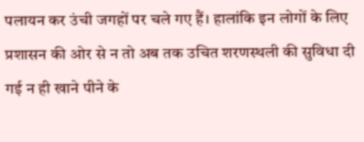पलायन कर उंची जगहों पर चले गए हैं। हालांकि इन लोगों के लिए प्रशासन की ओर से न तो अब तक उचित शरणस्थली की सुविधा दी गई न ही खाने पीने के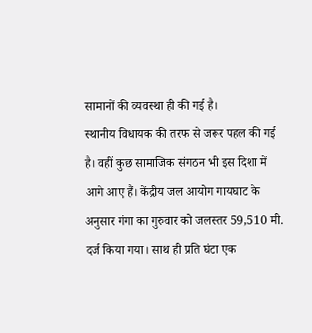सामानों की व्यवस्था ही की गई है।
स्थानीय विधायक की तरफ से जरूर पहल की गई है। वहीं कुछ सामाजिक संगठन भी इस दिशा में आगे आए हैं। केंद्रीय जल आयोग गायघाट के अनुसार गंगा का गुरुवार को जलस्तर 59,510 मी. दर्ज किया गया। साथ ही प्रति घंटा एक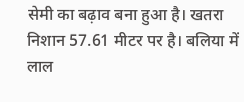सेमी का बढ़ाव बना हुआ है। खतरा निशान 57.61 मीटर पर है। बलिया में लाल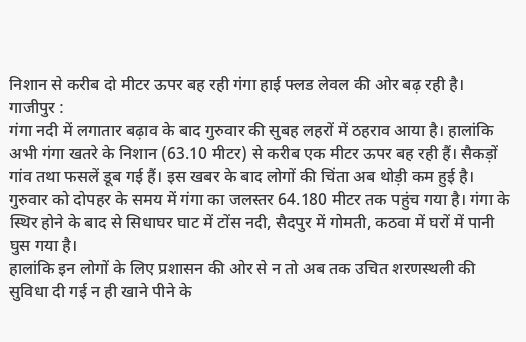निशान से करीब दो मीटर ऊपर बह रही गंगा हाई फ्लड लेवल की ओर बढ़ रही है।
गाजीपुर :
गंगा नदी में लगातार बढ़ाव के बाद गुरुवार की सुबह लहरों में ठहराव आया है। हालांकि अभी गंगा खतरे के निशान (63.10 मीटर) से करीब एक मीटर ऊपर बह रही हैं। सैकड़ों गांव तथा फसलें डूब गई हैं। इस खबर के बाद लोगों की चिंता अब थोड़ी कम हुई है। गुरुवार को दोपहर के समय में गंगा का जलस्तर 64.180 मीटर तक पहुंच गया है। गंगा के स्थिर होने के बाद से सिधाघर घाट में टोंस नदी, सैदपुर में गोमती, कठवा में घरों में पानी घुस गया है।
हालांकि इन लोगों के लिए प्रशासन की ओर से न तो अब तक उचित शरणस्थली की सुविधा दी गई न ही खाने पीने के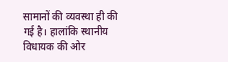सामानों की व्यवस्था ही की गई है। हालांकि स्थानीय विधायक की ओर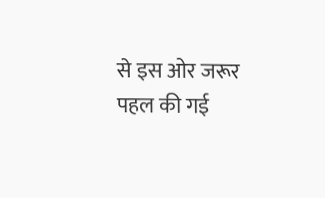से इस ओर जरूर पहल की गई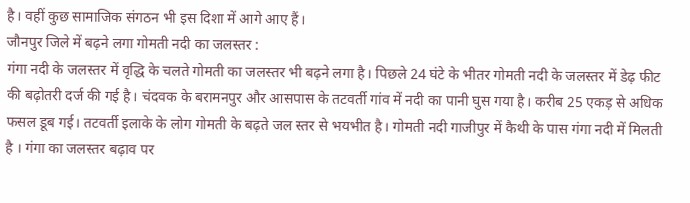है। वहीं कुछ सामाजिक संगठन भी इस दिशा में आगे आए हैं।
जौनपुर जिले में बढ़ने लगा गोमती नदी का जलस्तर :
गंगा नदी के जलस्तर में वृद्धि के चलते गोमती का जलस्तर भी बढ़ने लगा है। पिछले 24 घंटे के भीतर गोमती नदी के जलस्तर में डेढ़ फीट की बढ़ोतरी दर्ज की गई है। चंदवक के बरामनपुर और आसपास के तटवर्ती गांव में नदी का पानी घुस गया है। करीब 25 एकड़ से अधिक फसल डूब गई। तटवर्ती इलाके के लोग गोमती के बढ़ते जल स्तर से भयभीत है। गोमती नदी गाजीपुर में कैथी के पास गंगा नदी में मिलती है । गंगा का जलस्तर बढ़ाव पर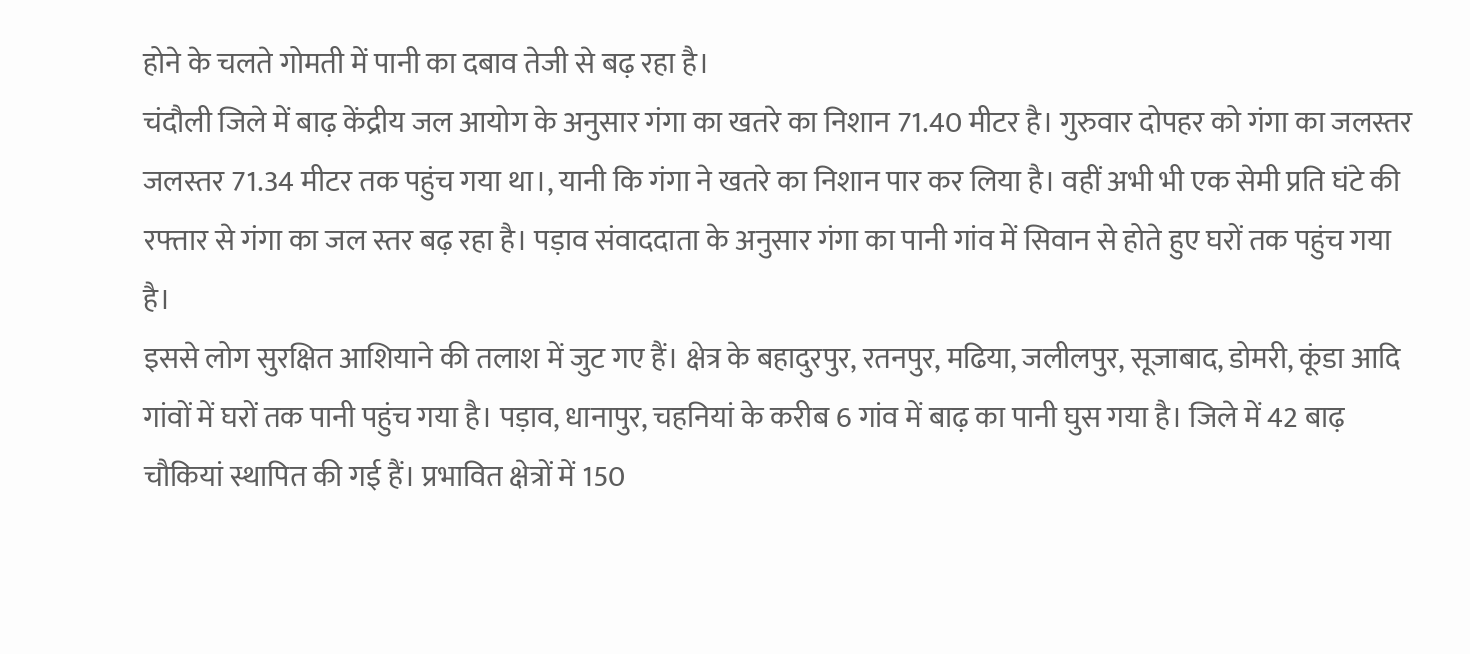होने के चलते गोमती में पानी का दबाव तेजी से बढ़ रहा है।
चंदौली जिले में बाढ़ केंद्रीय जल आयोग के अनुसार गंगा का खतरे का निशान 71.40 मीटर है। गुरुवार दोपहर को गंगा का जलस्तर जलस्तर 71.34 मीटर तक पहुंच गया था।, यानी कि गंगा ने खतरे का निशान पार कर लिया है। वहीं अभी भी एक सेमी प्रति घंटे की रफ्तार से गंगा का जल स्तर बढ़ रहा है। पड़ाव संवाददाता के अनुसार गंगा का पानी गांव में सिवान से होते हुए घरों तक पहुंच गया है।
इससे लोग सुरक्षित आशियाने की तलाश में जुट गए हैं। क्षेत्र के बहादुरपुर, रतनपुर, मढिया, जलीलपुर, सूजाबाद, डोमरी, कूंडा आदि गांवों में घरों तक पानी पहुंच गया है। पड़ाव, धानापुर, चहनियां के करीब 6 गांव में बाढ़ का पानी घुस गया है। जिले में 42 बाढ़ चौकियां स्थापित की गई हैं। प्रभावित क्षेत्रों में 150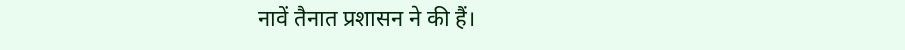नावें तैनात प्रशासन ने की हैं।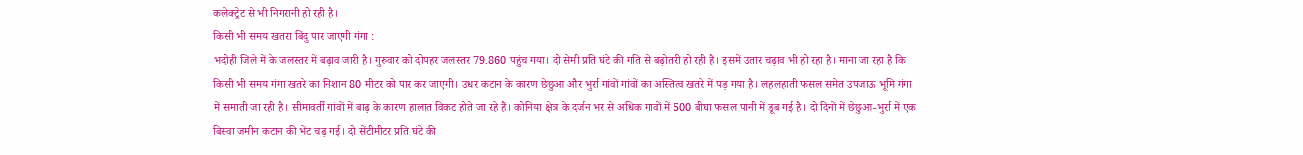कलेक्ट्रेट से भी निगरानी हो रही है।
किसी भी समय खतरा बिंदु पार जाएगी गंगा :
भदोही जिले में के जलस्तर में बढ़ाव जारी है। गुरुवार को दोपहर जलस्तर 79.860 पहुंच गया। दो सेमी प्रति घंटे की गति से बढ़ोतरी हो रही है। इसमें उतार चढ़ाव भी हो रहा है। माना जा रहा है कि किसी भी समय गंगा खतरे का निशान 80 मीटर को पार कर जाएगी। उधर कटान के कारण छेछुआ और भुर्रा गांवों गांवों का अस्तित्व खतरे में पड़ गया है। लहलहाती फसल समेत उपजाऊ भूमि गंगा में समाती जा रही है। सीमावर्ती गांवों में बाढ़ के कारण हालात विकट होते जा रहे हैं। कोनिया क्षेत्र के दर्जन भर से अधिक गावों में 500 बीघा फसल पानी में डूब गई है। दो दिनों में छेछुआ-भुर्रा में एक बिस्वा जमीन कटान की भेंट चढ़ गई। दो सेंटीमीटर प्रति घंटे की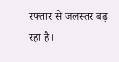रफ्तार से जलस्तर बढ़ रहा है।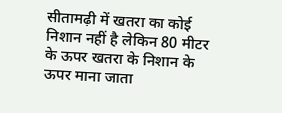सीतामढ़ी में खतरा का कोई निशान नहीं है लेकिन 80 मीटर के ऊपर खतरा के निशान के ऊपर माना जाता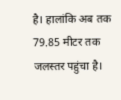है। हालांकि अब तक 79.85 मीटर तक जलस्तर पहुंचा है।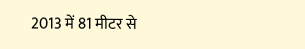2013 में 81 मीटर से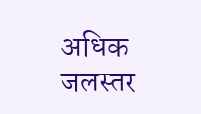अधिक जलस्तर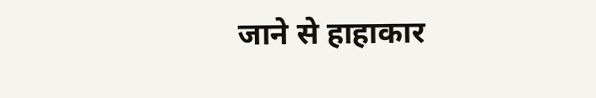जाने से हाहाकार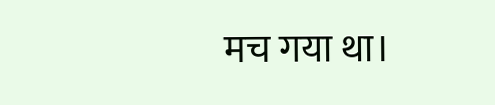मच गया था।